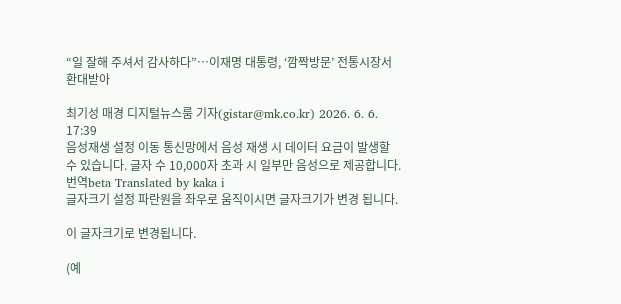“일 잘해 주셔서 감사하다”…이재명 대통령, ‘깜짝방문’ 전통시장서 환대받아

최기성 매경 디지털뉴스룸 기자(gistar@mk.co.kr) 2026. 6. 6. 17:39
음성재생 설정 이동 통신망에서 음성 재생 시 데이터 요금이 발생할 수 있습니다. 글자 수 10,000자 초과 시 일부만 음성으로 제공합니다.
번역beta Translated by kaka i
글자크기 설정 파란원을 좌우로 움직이시면 글자크기가 변경 됩니다.

이 글자크기로 변경됩니다.

(예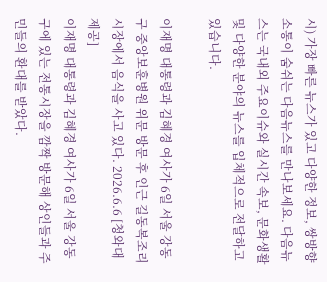시) 가장 빠른 뉴스가 있고 다양한 정보, 쌍방향 소통이 숨쉬는 다음뉴스를 만나보세요. 다음뉴스는 국내외 주요이슈와 실시간 속보, 문화생활 및 다양한 분야의 뉴스를 입체적으로 전달하고 있습니다.

이재명 대통령과 김혜경 여사가 6일 서울 강동구 중앙보훈병원 위문 방문 후 인근 길동복조리시장에서 음식을 사고 있다. 2026.6.6 [청와대 제공]
이재명 대통령과 김혜경 여사가 6일 서울 강동구에 있는 전통시장을 깜짝 방문해 상인들과 주민들의 환대를 받았다.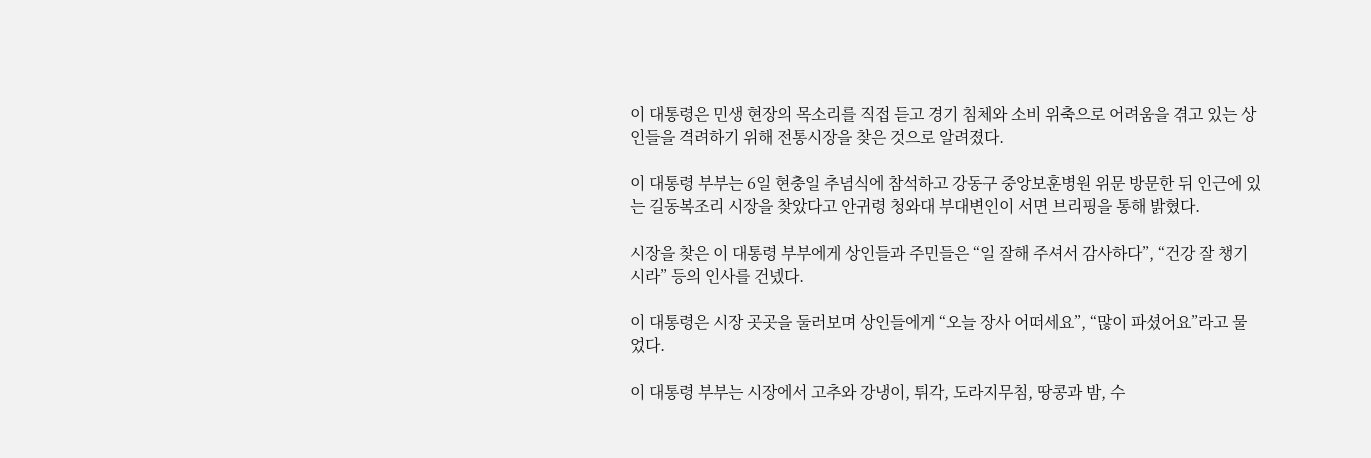이 대통령은 민생 현장의 목소리를 직접 듣고 경기 침체와 소비 위축으로 어려움을 겪고 있는 상인들을 격려하기 위해 전통시장을 찾은 것으로 알려졌다.

이 대통령 부부는 6일 현충일 추념식에 참석하고 강동구 중앙보훈병원 위문 방문한 뒤 인근에 있는 길동복조리 시장을 찾았다고 안귀령 청와대 부대변인이 서면 브리핑을 통해 밝혔다.

시장을 찾은 이 대통령 부부에게 상인들과 주민들은 “일 잘해 주셔서 감사하다”, “건강 잘 챙기시라” 등의 인사를 건넸다.

이 대통령은 시장 곳곳을 둘러보며 상인들에게 “오늘 장사 어떠세요”, “많이 파셨어요”라고 물었다.

이 대통령 부부는 시장에서 고추와 강냉이, 튀각, 도라지무침, 땅콩과 밤, 수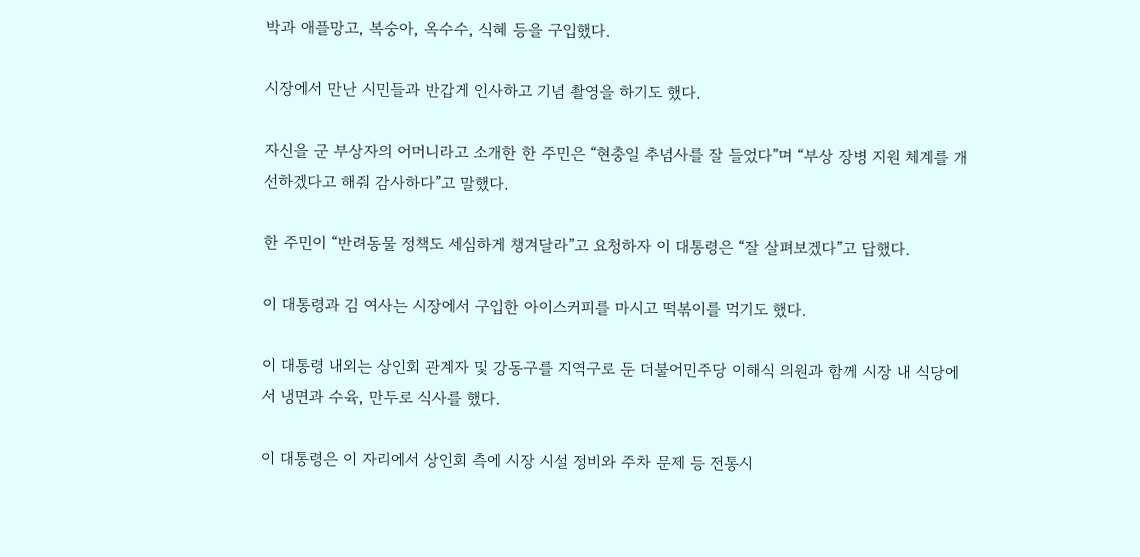박과 애플망고, 복숭아, 옥수수, 식혜 등을 구입했다.

시장에서 만난 시민들과 반갑게 인사하고 기념 촬영을 하기도 했다.

자신을 군 부상자의 어머니라고 소개한 한 주민은 “현충일 추념사를 잘 들었다”며 “부상 장병 지원 체계를 개선하겠다고 해줘 감사하다”고 말했다.

한 주민이 “반려동물 정책도 세심하게 챙겨달라”고 요청하자 이 대통령은 “잘 살펴보겠다”고 답했다.

이 대통령과 김 여사는 시장에서 구입한 아이스커피를 마시고 떡볶이를 먹기도 했다.

이 대통령 내외는 상인회 관계자 및 강동구를 지역구로 둔 더불어민주당 이해식 의원과 함께 시장 내 식당에서 냉면과 수육, 만두로 식사를 했다.

이 대통령은 이 자리에서 상인회 측에 시장 시설 정비와 주차 문제 등 전통시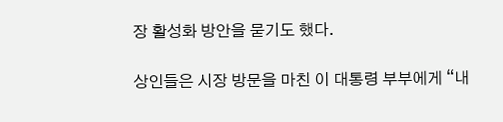장 활성화 방안을 묻기도 했다.

상인들은 시장 방문을 마친 이 대통령 부부에게 “내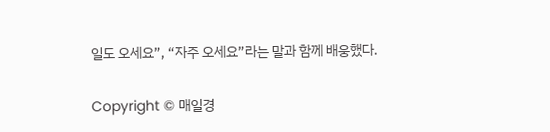일도 오세요”, “자주 오세요”라는 말과 함께 배웅했다.

Copyright © 매일경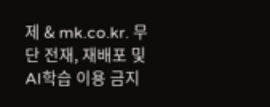제 & mk.co.kr. 무단 전재, 재배포 및 AI학습 이용 금지